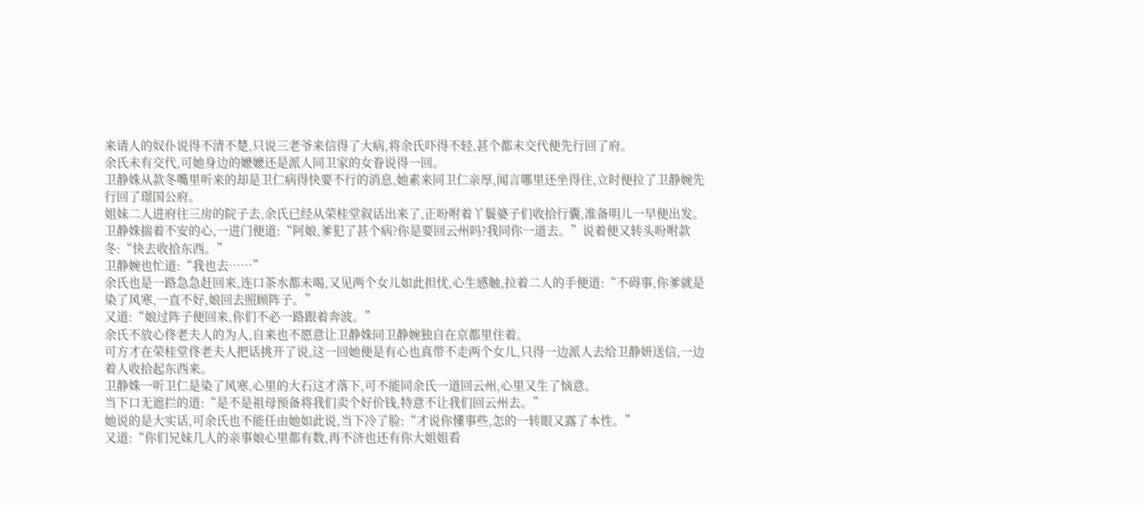来请人的奴仆说得不清不楚,只说三老爷来信得了大病,将余氏吓得不轻,甚个都未交代便先行回了府。
余氏未有交代,可她身边的嬷嬷还是派人同卫家的女眷说得一回。
卫静姝从款冬嘴里听来的却是卫仁病得快要不行的消息,她素来同卫仁亲厚,闻言哪里还坐得住,立时便拉了卫静婉先行回了璟国公府。
姐妹二人进府往三房的院子去,余氏已经从荣桂堂叙话出来了,正吩咐着丫鬟婆子们收拾行囊,准备明儿一早便出发。
卫静姝揣着不安的心,一进门便道:“阿娘,爹犯了甚个病?你是要回云州吗?我同你一道去。”说着便又转头吩咐款冬:“快去收拾东西。”
卫静婉也忙道:“我也去……”
余氏也是一路急急赶回来,连口茶水都未喝,又见两个女儿如此担忧,心生感触,拉着二人的手便道:“不碍事,你爹就是染了风寒,一直不好,娘回去照顾阵子。”
又道:“娘过阵子便回来,你们不必一路跟着奔波。”
余氏不放心佟老夫人的为人,自来也不愿意让卫静姝同卫静婉独自在京都里住着。
可方才在荣桂堂佟老夫人把话挑开了说,这一回她便是有心也真带不走两个女儿,只得一边派人去给卫静妍送信,一边着人收拾起东西来。
卫静姝一听卫仁是染了风寒,心里的大石这才落下,可不能同余氏一道回云州,心里又生了恼意。
当下口无遮拦的道:“是不是祖母预备将我们卖个好价钱,特意不让我们回云州去。”
她说的是大实话,可余氏也不能任由她如此说,当下冷了脸:“才说你懂事些,怎的一转眼又露了本性。”
又道:“你们兄妹几人的亲事娘心里都有数,再不济也还有你大姐姐看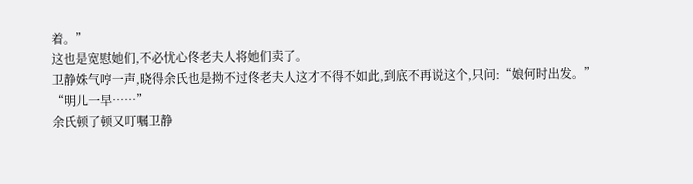着。”
这也是宽慰她们,不必忧心佟老夫人将她们卖了。
卫静姝气哼一声,晓得余氏也是拗不过佟老夫人这才不得不如此,到底不再说这个,只问:“娘何时出发。”
“明儿一早……”
余氏顿了顿又叮嘱卫静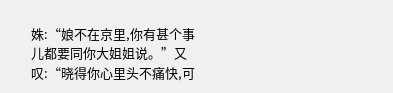姝:“娘不在京里,你有甚个事儿都要同你大姐姐说。”又叹:“晓得你心里头不痛快,可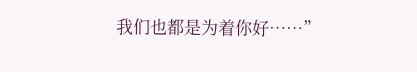我们也都是为着你好……”